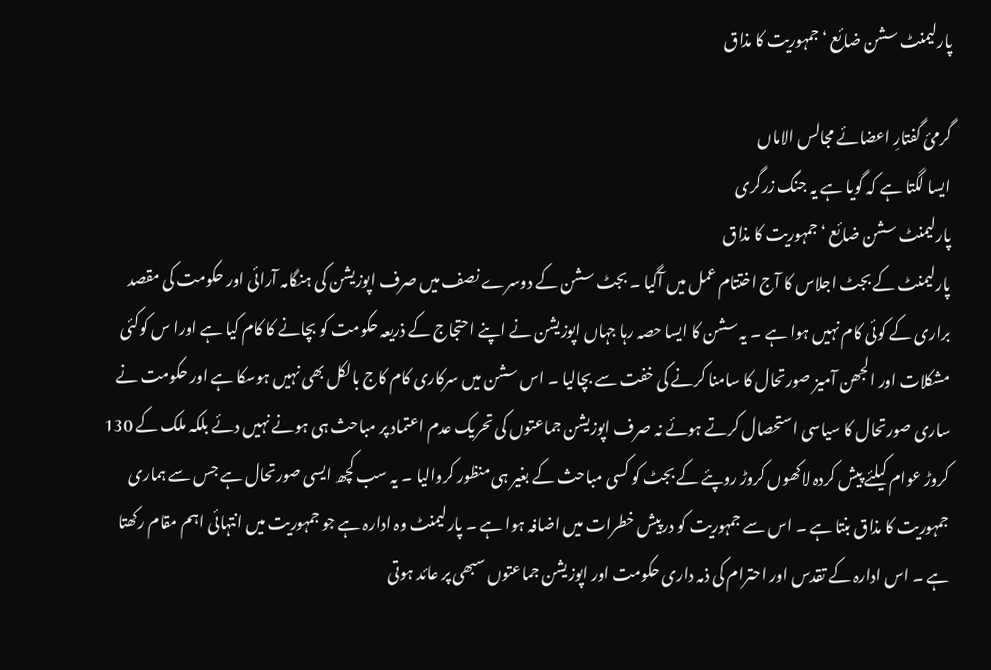پارلیمنٹ سشن ضائع ‘ جمہوریت کا مذاق

گرمیٔ گفتارِ اعضائے مجالس الاماں
ایسا لگتا ہے کہ گویا ہے یہ جنگ زرگری
پارلیمنٹ سشن ضائع ‘ جمہوریت کا مذاق
پارلیمنٹ کے بجٹ اجلاس کا آج اختتام عمل میں آگیا ۔ بجٹ سشن کے دوسرے نصف میں صرف اپوزیشن کی ہنگامہ آرائی اور حکومت کی مقصد براری کے کوئی کام نہیں ہوا ہے ۔ یہ سشن کا ایسا حصہ رہا جہاں اپوزیشن نے اپنے احتجاج کے ذریعہ حکومت کو بچانے کا کام کیا ہے اورا س کوکئی مشکلات اور الجھن آمیز صورتحال کا سامنا کرنے کی خفت سے بچالیا ۔ اس سشن میں سرکاری کام کاج بالکل بھی نہیں ہوسکا ہے اور حکومت نے ساری صورتحال کا سیاسی استحصال کرتے ہوئے نہ صرف اپوزیشن جماعتوں کی تحریک عدم اعتماد پر مباحث ہی ہونے نہیں دئے بلکہ ملک کے 130 کروڑ عوام کیلئے پیش کردہ لاکھوں کروڑ روپئے کے بجٹ کو کسی مباحث کے بغیر ہی منظور کروالیا ۔ یہ سب کچھ ایسی صورتحال ہے جس سے ہماری جمہوریت کا مذاق بنتا ہے ۔ اس سے جمہوریت کو درپیش خطرات میں اضافہ ہوا ہے ۔ پارلیمنٹ وہ ادارہ ہے جو جمہوریت میں انتہائی اہم مقام رکھتا ہے ۔ اس ادارہ کے تقدس اور احترام کی ذمہ داری حکومت اور اپوزیشن جماعتوں سبھی پر عائد ہوتی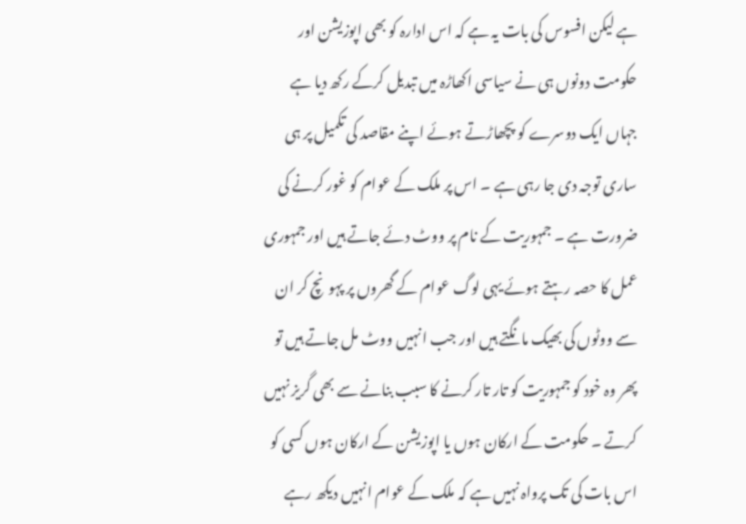ہے لیکن افسوس کی بات یہ ہے کہ اس ادارہ کو بھی اپوزیشن اور حکومت دونوں ہی نے سیاسی اکھاڑہ میں تبدیل کرکے رکھ دیا ہے جہاں ایک دوسرے کو پچھاڑتے ہوئے اپنے مقاصد کی تکمیل پر ہی ساری توجہ دی جا رہی ہے ۔ اس پر ملک کے عوام کو غور کرنے کی ضرورت ہے ۔ جمہوریت کے نام پر ووٹ دئے جاتے ہیں اور جمہوری عمل کا حصہ رہتے ہوئے یہی لوگ عوام کے گھروں پر پہونچ کر ان سے ووٹوں کی بھیک مانگتے ہیں اور جب انہیں ووٹ مل جاتے ہیں تو پھر وہ خود کو جمہوریت کو تار تار کرنے کا سبب بنانے سے بھی گریز نہیں کرتے ۔ حکومت کے ارکان ہوں یا اپوزیشن کے ارکان ہوں کسی کو اس بات کی تک پرواہ نہیں ہے کہ ملک کے عوام انہیں دیکھ رہے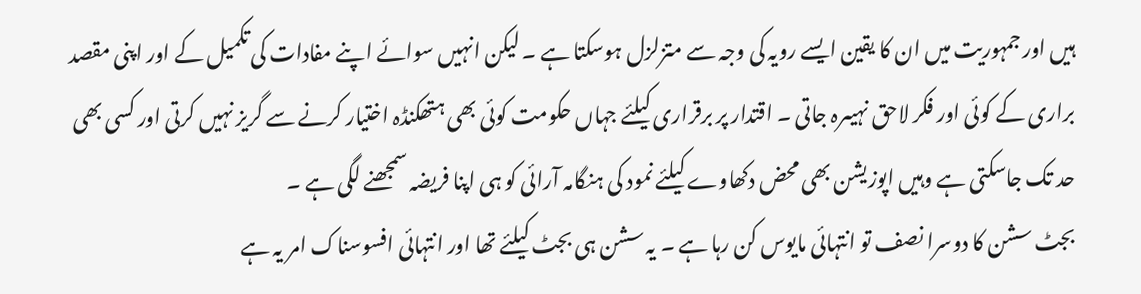ہیں اور جمہوریت میں ان کا یقین ایسے رویہ کی وجہ سے متزلزل ہوسکتا ہے ۔ لیکن انہیں سوائے اپنے مفادات کی تکمیل کے اور اپنی مقصد براری کے کوئی اور فکر لاحق نہیںرہ جاتی ۔ اقتدار پر برقراری کیلئے جہاں حکومت کوئی بھی ہتھکنڈہ اختیار کرنے سے گریز نہیں کرتی اور کسی بھی حد تک جاسکتی ہے وہیں اپوزیشن بھی محض دکھاوے کیلئے نمود کی ہنگامہ آرائی کو ہی اپنا فریضہ سمجھنے لگی ہے ۔
بجٹ سشن کا دوسرا نصف تو انتہائی مایوس کن رہا ہے ۔ یہ سشن ہی بجٹ کیلئے تھا اور انتہائی افسوسناک امر یہ ہے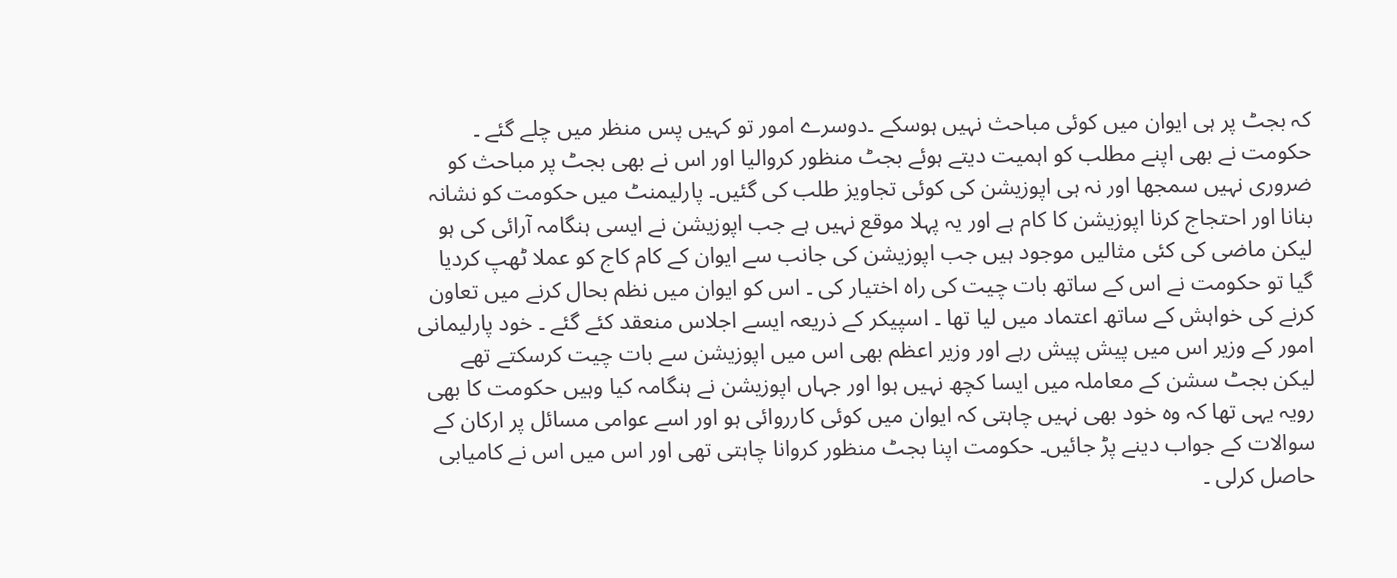کہ بجٹ پر ہی ایوان میں کوئی مباحث نہیں ہوسکے ۔دوسرے امور تو کہیں پس منظر میں چلے گئے ۔ حکومت نے بھی اپنے مطلب کو اہمیت دیتے ہوئے بجٹ منظور کروالیا اور اس نے بھی بجٹ پر مباحث کو ضروری نہیں سمجھا اور نہ ہی اپوزیشن کی کوئی تجاویز طلب کی گئیں۔ پارلیمنٹ میں حکومت کو نشانہ بنانا اور احتجاج کرنا اپوزیشن کا کام ہے اور یہ پہلا موقع نہیں ہے جب اپوزیشن نے ایسی ہنگامہ آرائی کی ہو لیکن ماضی کی کئی مثالیں موجود ہیں جب اپوزیشن کی جانب سے ایوان کے کام کاج کو عملا ٹھپ کردیا گیا تو حکومت نے اس کے ساتھ بات چیت کی راہ اختیار کی ۔ اس کو ایوان میں نظم بحال کرنے میں تعاون کرنے کی خواہش کے ساتھ اعتماد میں لیا تھا ۔ اسپیکر کے ذریعہ ایسے اجلاس منعقد کئے گئے ۔ خود پارلیمانی امور کے وزیر اس میں پیش پیش رہے اور وزیر اعظم بھی اس میں اپوزیشن سے بات چیت کرسکتے تھے لیکن بجٹ سشن کے معاملہ میں ایسا کچھ نہیں ہوا اور جہاں اپوزیشن نے ہنگامہ کیا وہیں حکومت کا بھی رویہ یہی تھا کہ وہ خود بھی نہیں چاہتی کہ ایوان میں کوئی کارروائی ہو اور اسے عوامی مسائل پر ارکان کے سوالات کے جواب دینے پڑ جائیں۔ حکومت اپنا بجٹ منظور کروانا چاہتی تھی اور اس میں اس نے کامیابی حاصل کرلی ۔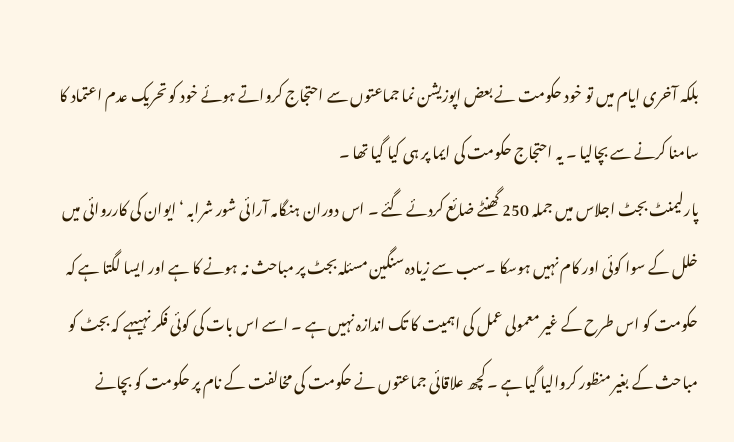بلکہ آخری ایام میں تو خود حکومت نے بعض اپوزیشن نما جماعتوں سے احتجاج کرواتے ہوئے خود کو تحریک عدم اعتماد کا سامنا کرنے سے بچالیا ۔ یہ احتجاج حکومت کی ایما پر ہی کیا گیا تھا ۔
پارلیمنٹ بجٹ اجلاس میں جملہ 250 گھنٹے ضائع کردئے گئے ۔ اس دوران ہنگامہ آرائی شور شرابہ ‘ ایوان کی کارروائی میں خلل کے سوا کوئی اور کام نہیں ہوسکا ۔سب سے زیادہ سنگین مسئلہ بجٹ پر مباحث نہ ہونے کا ہے اور ایسا لگتا ہے کہ حکومت کو اس طرح کے غیر معمولی عمل کی اہمیت کا تک اندازہ نہیں ہے ۔ اسے اس بات کی کوئی فکر نہیںہے کہ بجٹ کو مباحث کے بغیر منظور کروالیا گیا ہے ۔ کچھ علاقائی جماعتوں نے حکومت کی مخالفت کے نام پر حکومت کو بچانے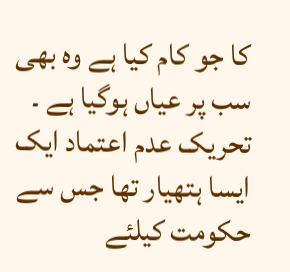کا جو کام کیا ہے وہ بھی سب پر عیاں ہوگیا ہے ۔ تحریک عدم اعتماد ایک ایسا ہتھیار تھا جس سے حکومت کیلئے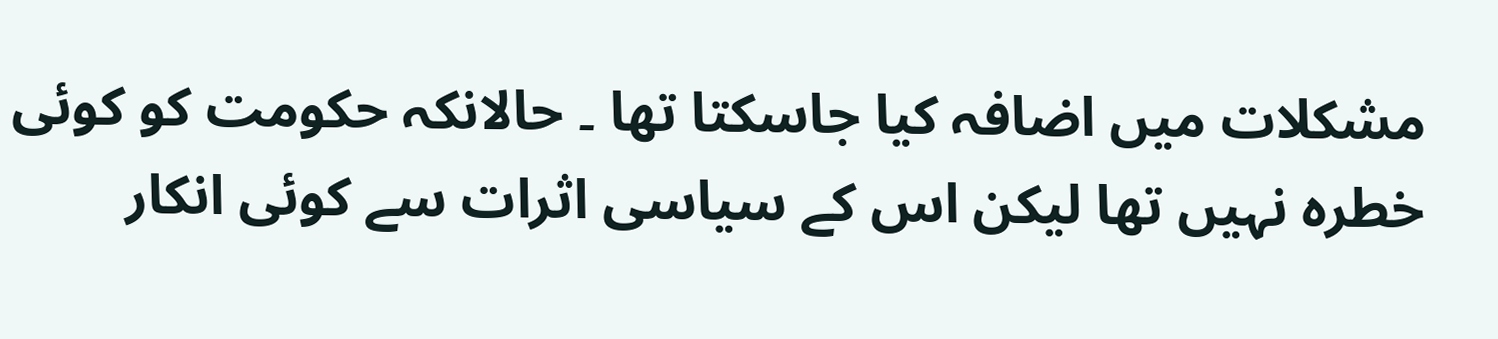مشکلات میں اضافہ کیا جاسکتا تھا ۔ حالانکہ حکومت کو کوئی خطرہ نہیں تھا لیکن اس کے سیاسی اثرات سے کوئی انکار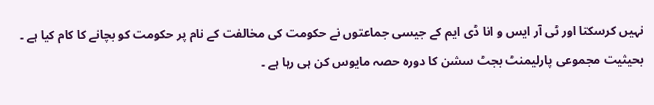نہیں کرسکتا اور ٹی آر ایس و انا ڈی ایم کے جیسی جماعتوں نے حکومت کی مخالفت کے نام پر حکومت کو بچانے کا کام کیا ہے ۔ بحیثیت مجموعی پارلیمنٹ بجٹ سشن کا دورہ حصہ مایوس کن ہی رہا ہے ۔